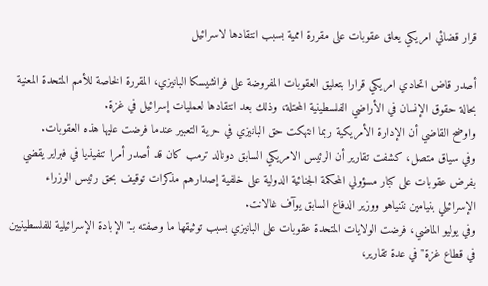قرار قضائي امريكي يعلق عقوبات على مقررة اممية بسبب انتقادها لاسرائيل

أصدر قاض اتحادي امريكي قرارا بتعليق العقوبات المفروضة على فرانشيسكا البانيزي، المقررة الخاصة للأمم المتحدة المعنية بحالة حقوق الإنسان في الأراضي الفلسطينية المحتلة، وذلك بعد انتقادها لعمليات إسرائيل في غزة.
واوضح القاضي أن الإدارة الأمريكية ربما انتهكت حق البانيزي في حرية التعبير عندما فرضت عليها هذه العقوبات.
وفي سياق متصل، كشفت تقارير أن الرئيس الامريكي السابق دونالد ترمب كان قد أصدر أمرا تنفيذيا في فبراير يقضي بفرض عقوبات على كبار مسؤولي المحكمة الجنائية الدولية على خلفية إصدارهم مذكرات توقيف بحق رئيس الوزراء الإسرائيلي بنيامين نتنياهو ووزير الدفاع السابق يوآف غالانت.
وفي يوليو الماضي، فرضت الولايات المتحدة عقوبات على البانيزي بسبب توثيقها ما وصفته بـ"الإبادة الإسرائيلية للفلسطينيين في قطاع غزة" في عدة تقارير،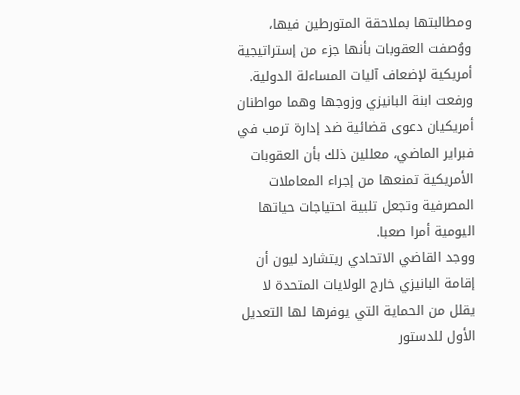ومطالبتها بملاحقة المتورطين فيها، ووُصفت العقوبات بأنها جزء من إستراتيجية أمريكية لإضعاف آليات المساءلة الدولية.
ورفعت ابنة البانيزي وزوجها وهما مواطنان أمريكيان دعوى قضائية ضد إدارة ترمب في فبراير الماضي، معللين ذلك بأن العقوبات الأمريكية تمنعها من إجراء المعاملات المصرفية وتجعل تلبية احتياجات حياتها اليومية أمرا صعبا.
ووجد القاضي الاتحادي ريتشارد ليون أن إقامة البانيزي خارج الولايات المتحدة لا يقلل من الحماية التي يوفرها لها التعديل الأول للدستور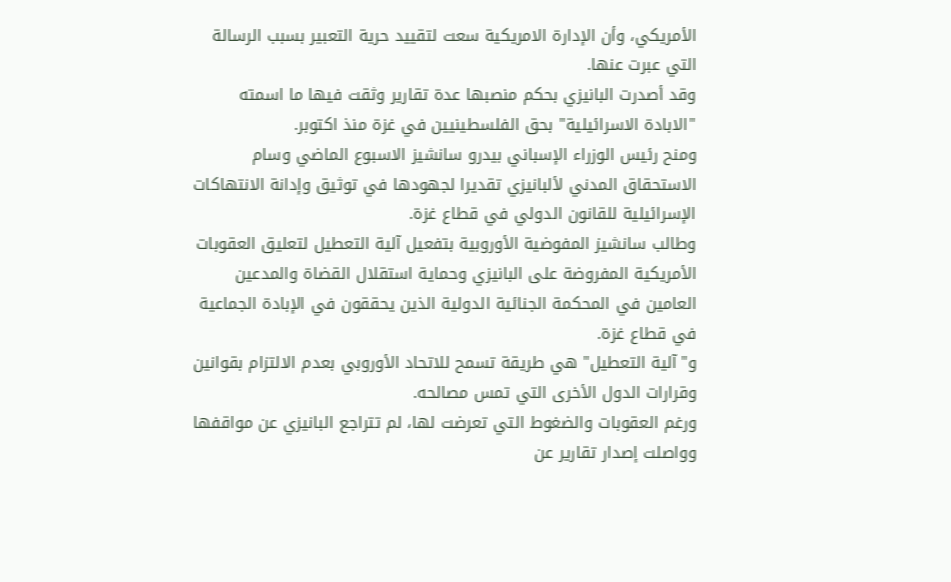الأمريكي، وأن الإدارة الامريكية سعت لتقييد حرية التعبير بسبب الرسالة التي عبرت عنها.
وقد أصدرت البانيزي بحكم منصبها عدة تقارير وثقت فيها ما اسمته "الابادة الاسرائيلية" بحق الفلسطينيين في غزة منذ اكتوبر.
ومنح رئيس الوزراء الإسباني بيدرو سانشيز الاسبوع الماضي وسام الاستحقاق المدني لألبانيزي تقديرا لجهودها في توثيق وإدانة الانتهاكات الإسرائيلية للقانون الدولي في قطاع غزة.
وطالب سانشيز المفوضية الأوروبية بتفعيل آلية التعطيل لتعليق العقوبات الأمريكية المفروضة على البانيزي وحماية استقلال القضاة والمدعين العامين في المحكمة الجنائية الدولية الذين يحققون في الإبادة الجماعية في قطاع غزة.
و"آلية التعطيل" هي طريقة تسمح للاتحاد الأوروبي بعدم الالتزام بقوانين وقرارات الدول الأخرى التي تمس مصالحه.
ورغم العقوبات والضغوط التي تعرضت لها، لم تتراجع البانيزي عن مواقفها وواصلت إصدار تقارير عن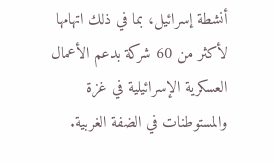أنشطة إسرائيل، بما في ذلك اتهامها لأكثر من 60 شركة بدعم الأعمال العسكرية الإسرائيلية في غزة والمستوطنات في الضفة الغربية.